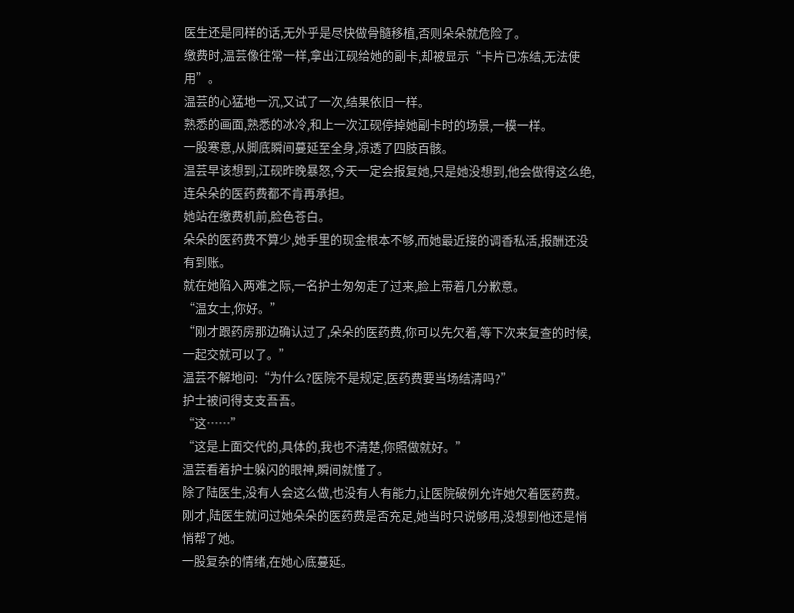医生还是同样的话,无外乎是尽快做骨髓移植,否则朵朵就危险了。
缴费时,温芸像往常一样,拿出江砚给她的副卡,却被显示“卡片已冻结,无法使用”。
温芸的心猛地一沉,又试了一次,结果依旧一样。
熟悉的画面,熟悉的冰冷,和上一次江砚停掉她副卡时的场景,一模一样。
一股寒意,从脚底瞬间蔓延至全身,凉透了四肢百骸。
温芸早该想到,江砚昨晚暴怒,今天一定会报复她,只是她没想到,他会做得这么绝,连朵朵的医药费都不肯再承担。
她站在缴费机前,脸色苍白。
朵朵的医药费不算少,她手里的现金根本不够,而她最近接的调香私活,报酬还没有到账。
就在她陷入两难之际,一名护士匆匆走了过来,脸上带着几分歉意。
“温女士,你好。”
“刚才跟药房那边确认过了,朵朵的医药费,你可以先欠着,等下次来复查的时候,一起交就可以了。”
温芸不解地问:“为什么?医院不是规定,医药费要当场结清吗?”
护士被问得支支吾吾。
“这……”
“这是上面交代的,具体的,我也不清楚,你照做就好。”
温芸看着护士躲闪的眼神,瞬间就懂了。
除了陆医生,没有人会这么做,也没有人有能力,让医院破例允许她欠着医药费。
刚才,陆医生就问过她朵朵的医药费是否充足,她当时只说够用,没想到他还是悄悄帮了她。
一股复杂的情绪,在她心底蔓延。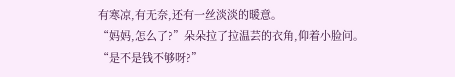有寒凉,有无奈,还有一丝淡淡的暖意。
“妈妈,怎么了?”朵朵拉了拉温芸的衣角,仰着小脸问。
“是不是钱不够呀?”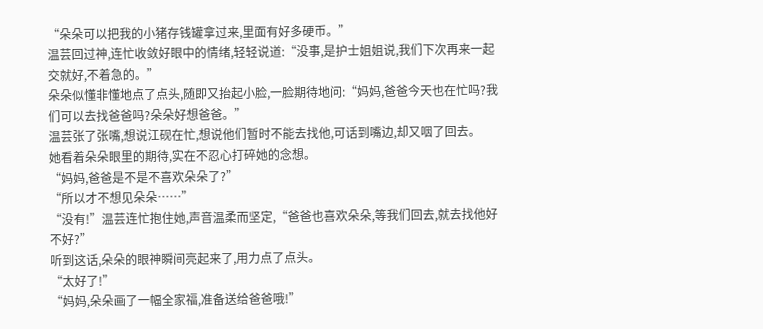“朵朵可以把我的小猪存钱罐拿过来,里面有好多硬币。”
温芸回过神,连忙收敛好眼中的情绪,轻轻说道:“没事,是护士姐姐说,我们下次再来一起交就好,不着急的。”
朵朵似懂非懂地点了点头,随即又抬起小脸,一脸期待地问:“妈妈,爸爸今天也在忙吗?我们可以去找爸爸吗?朵朵好想爸爸。”
温芸张了张嘴,想说江砚在忙,想说他们暂时不能去找他,可话到嘴边,却又咽了回去。
她看着朵朵眼里的期待,实在不忍心打碎她的念想。
“妈妈,爸爸是不是不喜欢朵朵了?”
“所以才不想见朵朵……”
“没有!”温芸连忙抱住她,声音温柔而坚定,“爸爸也喜欢朵朵,等我们回去,就去找他好不好?”
听到这话,朵朵的眼神瞬间亮起来了,用力点了点头。
“太好了!”
“妈妈,朵朵画了一幅全家福,准备送给爸爸哦!”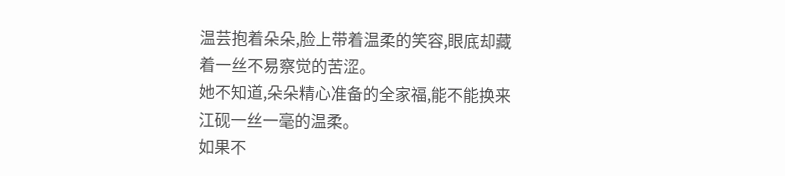温芸抱着朵朵,脸上带着温柔的笑容,眼底却藏着一丝不易察觉的苦涩。
她不知道,朵朵精心准备的全家福,能不能换来江砚一丝一毫的温柔。
如果不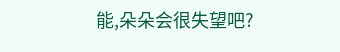能,朵朵会很失望吧?